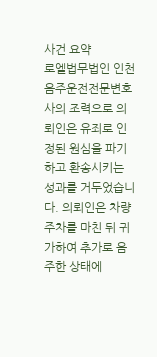사건 요약
로엘법무법인 인천음주운전전문변호사의 조력으로 의뢰인은 유죄로 인정된 원심을 파기하고 환송시키는 성과를 거두었습니다. 의뢰인은 차량 주차를 마친 뒤 귀가하여 추가로 음주한 상태에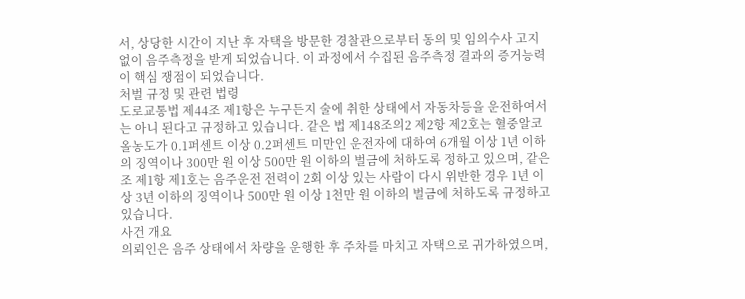서, 상당한 시간이 지난 후 자택을 방문한 경찰관으로부터 동의 및 임의수사 고지 없이 음주측정을 받게 되었습니다. 이 과정에서 수집된 음주측정 결과의 증거능력이 핵심 쟁점이 되었습니다.
처벌 규정 및 관련 법령
도로교통법 제44조 제1항은 누구든지 술에 취한 상태에서 자동차등을 운전하여서는 아니 된다고 규정하고 있습니다. 같은 법 제148조의2 제2항 제2호는 혈중알코올농도가 0.1퍼센트 이상 0.2퍼센트 미만인 운전자에 대하여 6개월 이상 1년 이하의 징역이나 300만 원 이상 500만 원 이하의 벌금에 처하도록 정하고 있으며, 같은 조 제1항 제1호는 음주운전 전력이 2회 이상 있는 사람이 다시 위반한 경우 1년 이상 3년 이하의 징역이나 500만 원 이상 1천만 원 이하의 벌금에 처하도록 규정하고 있습니다.
사건 개요
의뢰인은 음주 상태에서 차량을 운행한 후 주차를 마치고 자택으로 귀가하였으며,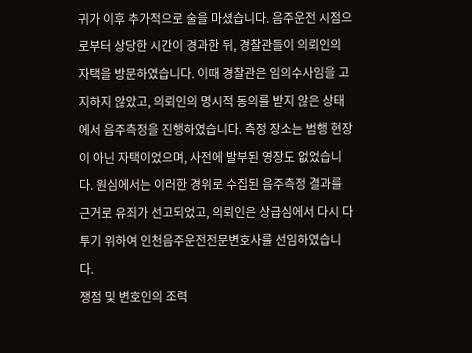귀가 이후 추가적으로 술을 마셨습니다. 음주운전 시점으로부터 상당한 시간이 경과한 뒤, 경찰관들이 의뢰인의 자택을 방문하였습니다. 이때 경찰관은 임의수사임을 고지하지 않았고, 의뢰인의 명시적 동의를 받지 않은 상태에서 음주측정을 진행하였습니다. 측정 장소는 범행 현장이 아닌 자택이었으며, 사전에 발부된 영장도 없었습니다. 원심에서는 이러한 경위로 수집된 음주측정 결과를 근거로 유죄가 선고되었고, 의뢰인은 상급심에서 다시 다투기 위하여 인천음주운전전문변호사를 선임하였습니다.
쟁점 및 변호인의 조력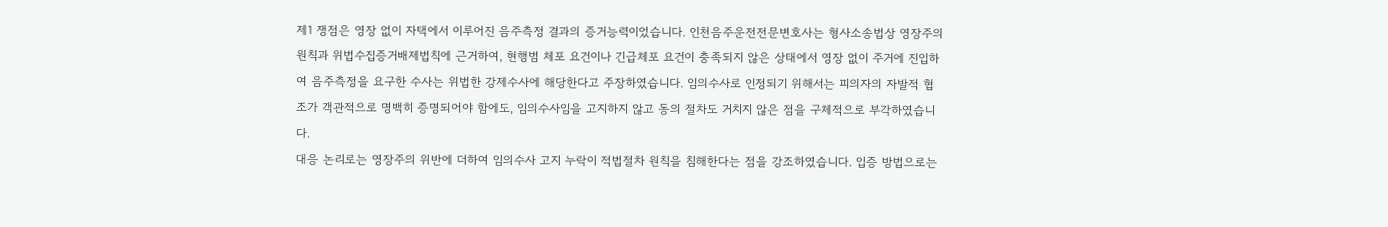제1 쟁점은 영장 없이 자택에서 이루어진 음주측정 결과의 증거능력이었습니다. 인천음주운전전문변호사는 형사소송법상 영장주의 원칙과 위법수집증거배제법칙에 근거하여, 현행범 체포 요건이나 긴급체포 요건이 충족되지 않은 상태에서 영장 없이 주거에 진입하여 음주측정을 요구한 수사는 위법한 강제수사에 해당한다고 주장하였습니다. 임의수사로 인정되기 위해서는 피의자의 자발적 협조가 객관적으로 명백히 증명되어야 함에도, 임의수사임을 고지하지 않고 동의 절차도 거치지 않은 점을 구체적으로 부각하였습니다.
대응 논리로는 영장주의 위반에 더하여 임의수사 고지 누락이 적법절차 원칙을 침해한다는 점을 강조하였습니다. 입증 방법으로는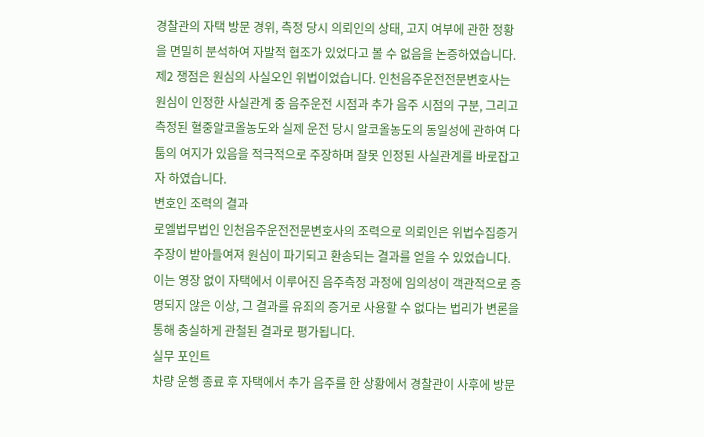경찰관의 자택 방문 경위, 측정 당시 의뢰인의 상태, 고지 여부에 관한 정황을 면밀히 분석하여 자발적 협조가 있었다고 볼 수 없음을 논증하였습니다.
제2 쟁점은 원심의 사실오인 위법이었습니다. 인천음주운전전문변호사는 원심이 인정한 사실관계 중 음주운전 시점과 추가 음주 시점의 구분, 그리고 측정된 혈중알코올농도와 실제 운전 당시 알코올농도의 동일성에 관하여 다툼의 여지가 있음을 적극적으로 주장하며 잘못 인정된 사실관계를 바로잡고자 하였습니다.
변호인 조력의 결과
로엘법무법인 인천음주운전전문변호사의 조력으로 의뢰인은 위법수집증거 주장이 받아들여져 원심이 파기되고 환송되는 결과를 얻을 수 있었습니다. 이는 영장 없이 자택에서 이루어진 음주측정 과정에 임의성이 객관적으로 증명되지 않은 이상, 그 결과를 유죄의 증거로 사용할 수 없다는 법리가 변론을 통해 충실하게 관철된 결과로 평가됩니다.
실무 포인트
차량 운행 종료 후 자택에서 추가 음주를 한 상황에서 경찰관이 사후에 방문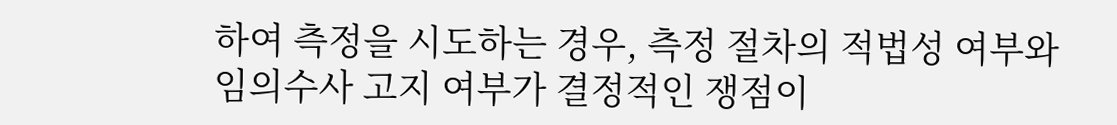하여 측정을 시도하는 경우, 측정 절차의 적법성 여부와 임의수사 고지 여부가 결정적인 쟁점이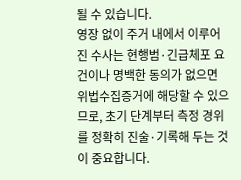될 수 있습니다.
영장 없이 주거 내에서 이루어진 수사는 현행범·긴급체포 요건이나 명백한 동의가 없으면 위법수집증거에 해당할 수 있으므로, 초기 단계부터 측정 경위를 정확히 진술·기록해 두는 것이 중요합니다.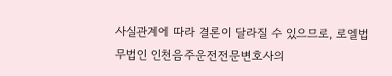사실관계에 따라 결론이 달라질 수 있으므로, 로엘법무법인 인천음주운전전문변호사의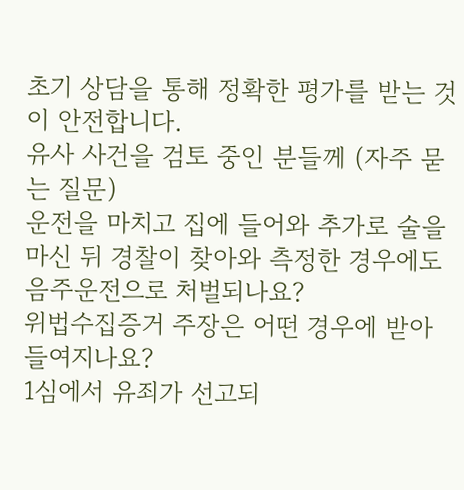초기 상담을 통해 정확한 평가를 받는 것이 안전합니다.
유사 사건을 검토 중인 분들께 (자주 묻는 질문)
운전을 마치고 집에 들어와 추가로 술을 마신 뒤 경찰이 찾아와 측정한 경우에도 음주운전으로 처벌되나요?
위법수집증거 주장은 어떤 경우에 받아들여지나요?
1심에서 유죄가 선고되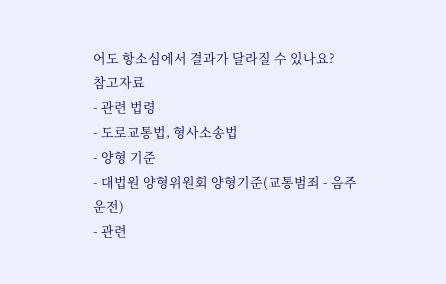어도 항소심에서 결과가 달라질 수 있나요?
참고자료
- 관련 법령
- 도로교통법, 형사소송법
- 양형 기준
- 대법원 양형위원회 양형기준(교통범죄 - 음주운전)
- 관련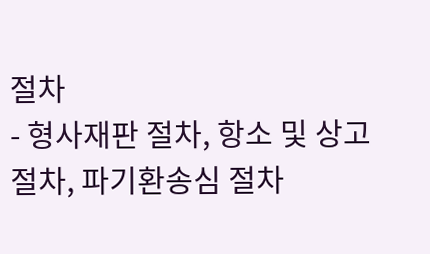절차
- 형사재판 절차, 항소 및 상고 절차, 파기환송심 절차